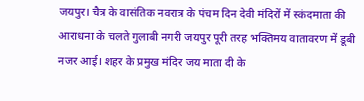जयपुर। चैत्र के वासंतिक नवरात्र के पंचम दिन देवी मंदिरों में स्कंदमाता की आराधना के चलते गुलाबी नगरी जयपुर पूरी तरह भक्तिमय वातावरण में डूबी नजर आई। शहर के प्रमुख मंदिर जय माता दी के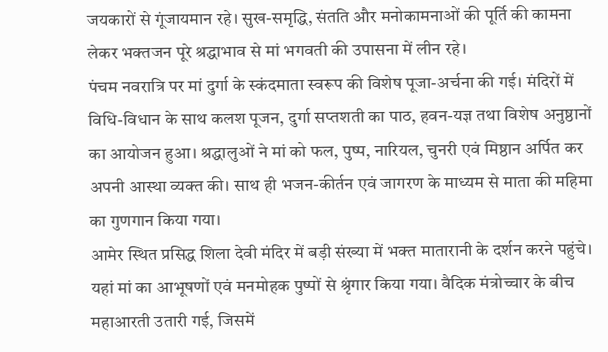जयकारों से गूंजायमान रहे। सुख-समृद्धि, संतति और मनोकामनाओं की पूर्ति की कामना लेकर भक्तजन पूरे श्रद्धाभाव से मां भगवती की उपासना में लीन रहे।
पंचम नवरात्रि पर मां दुर्गा के स्कंदमाता स्वरूप की विशेष पूजा-अर्चना की गई। मंदिरों में विधि-विधान के साथ कलश पूजन, दुर्गा सप्तशती का पाठ, हवन-यज्ञ तथा विशेष अनुष्ठानों का आयोजन हुआ। श्रद्धालुओं ने मां को फल, पुष्प, नारियल, चुनरी एवं मिष्ठान अर्पित कर अपनी आस्था व्यक्त की। साथ ही भजन-कीर्तन एवं जागरण के माध्यम से माता की महिमा का गुणगान किया गया।
आमेर स्थित प्रसिद्ध शिला देवी मंदिर में बड़ी संख्या में भक्त मातारानी के दर्शन करने पहुंचे। यहां मां का आभूषणों एवं मनमोहक पुष्पों से श्रृंगार किया गया। वैदिक मंत्रोच्चार के बीच महाआरती उतारी गई, जिसमें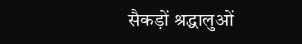सैकड़ों श्रद्धालुओं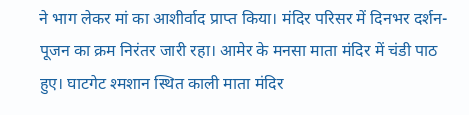ने भाग लेकर मां का आशीर्वाद प्राप्त किया। मंदिर परिसर में दिनभर दर्शन-पूजन का क्रम निरंतर जारी रहा। आमेर के मनसा माता मंदिर में चंडी पाठ हुए। घाटगेट श्मशान स्थित काली माता मंदिर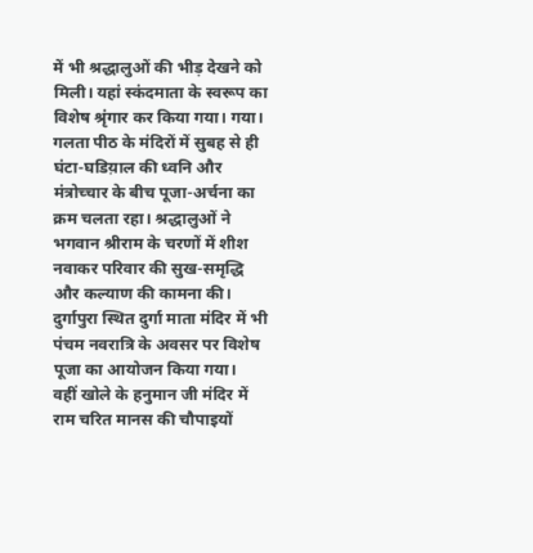में भी श्रद्धालुओं की भीड़ देखने को मिली। यहां स्कंदमाता के स्वरूप का विशेष श्रृंगार कर किया गया। गया।
गलता पीठ के मंदिरों में सुबह से ही घंटा-घडिय़ाल की ध्वनि और मंत्रोच्चार के बीच पूजा-अर्चना का क्रम चलता रहा। श्रद्धालुओं ने भगवान श्रीराम के चरणों में शीश नवाकर परिवार की सुख-समृद्धि और कल्याण की कामना की। दुर्गापुरा स्थित दुर्गा माता मंदिर में भी पंचम नवरात्रि के अवसर पर विशेष पूजा का आयोजन किया गया।
वहीं खोले के हनुमान जी मंदिर में राम चरित मानस की चौपाइयों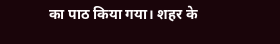का पाठ किया गया। शहर के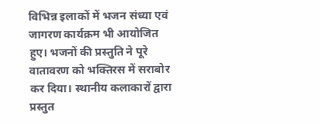विभिन्न इलाकों में भजन संध्या एवं जागरण कार्यक्रम भी आयोजित हुए। भजनों की प्रस्तुति ने पूरे वातावरण को भक्तिरस में सराबोर कर दिया। स्थानीय कलाकारों द्वारा प्रस्तुत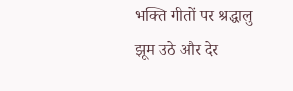भक्ति गीतों पर श्रद्धालु झूम उठे और देर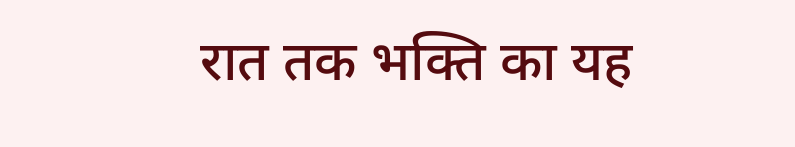रात तक भक्ति का यह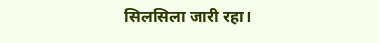सिलसिला जारी रहा।